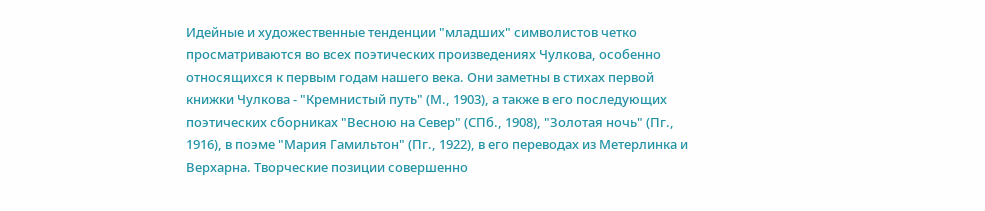Идейные и художественные тенденции "младших" символистов четко просматриваются во всех поэтических произведениях Чулкова, особенно относящихся к первым годам нашего века. Они заметны в стихах первой книжки Чулкова - "Кремнистый путь" (М., 1903), а также в его последующих поэтических сборниках "Весною на Север" (СПб., 1908), "Золотая ночь" (Пг., 1916), в поэме "Мария Гамильтон" (Пг., 1922), в его переводах из Метерлинка и Верхарна. Творческие позиции совершенно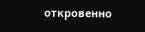откровенно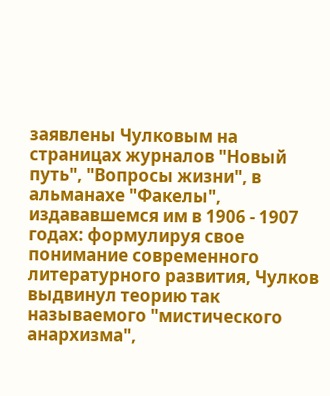заявлены Чулковым на страницах журналов "Новый путь", "Вопросы жизни", в альманахе "Факелы", издававшемся им в 1906 - 1907 годах: формулируя свое понимание современного литературного развития, Чулков выдвинул теорию так называемого "мистического анархизма",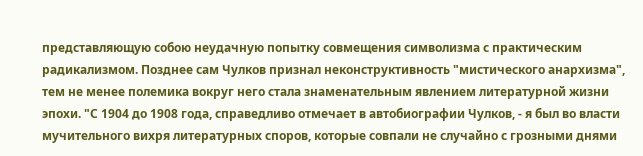представляющую собою неудачную попытку совмещения символизма с практическим радикализмом. Позднее сам Чулков признал неконструктивность "мистического анархизма", тем не менее полемика вокруг него стала знаменательным явлением литературной жизни эпохи. "С 1904 до 1908 года, справедливо отмечает в автобиографии Чулков, - я был во власти мучительного вихря литературных споров, которые совпали не случайно с грозными днями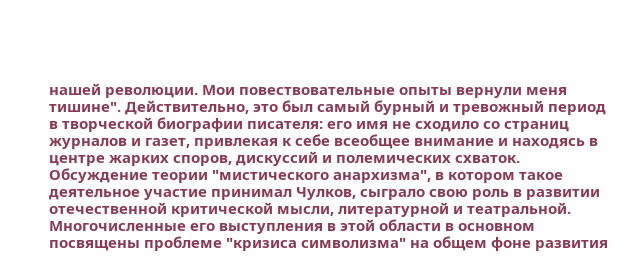нашей революции. Мои повествовательные опыты вернули меня тишине". Действительно, это был самый бурный и тревожный период в творческой биографии писателя: его имя не сходило со страниц журналов и газет, привлекая к себе всеобщее внимание и находясь в центре жарких споров, дискуссий и полемических схваток.
Обсуждение теории "мистического анархизма", в котором такое деятельное участие принимал Чулков, сыграло свою роль в развитии отечественной критической мысли, литературной и театральной. Многочисленные его выступления в этой области в основном посвящены проблеме "кризиса символизма" на общем фоне развития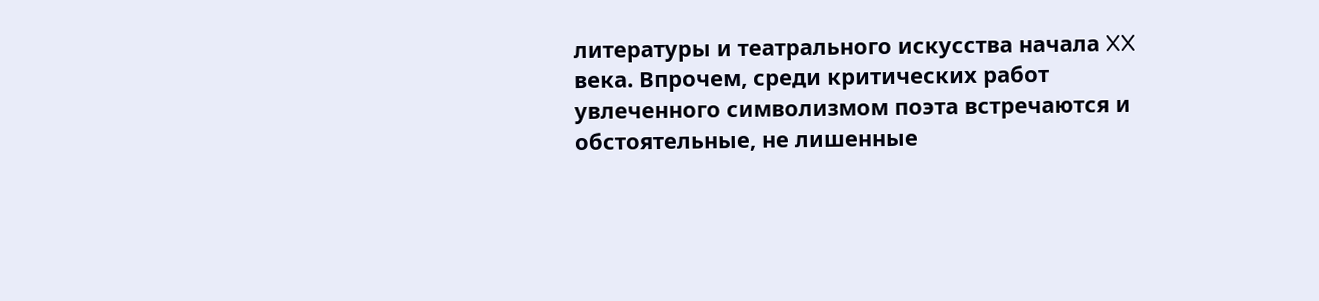литературы и театрального искусства начала XX века. Впрочем, среди критических работ увлеченного символизмом поэта встречаются и обстоятельные, не лишенные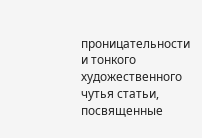проницательности и тонкого художественного чутья статьи, посвященные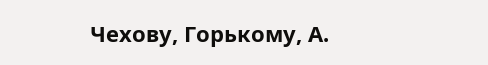Чехову, Горькому, А.